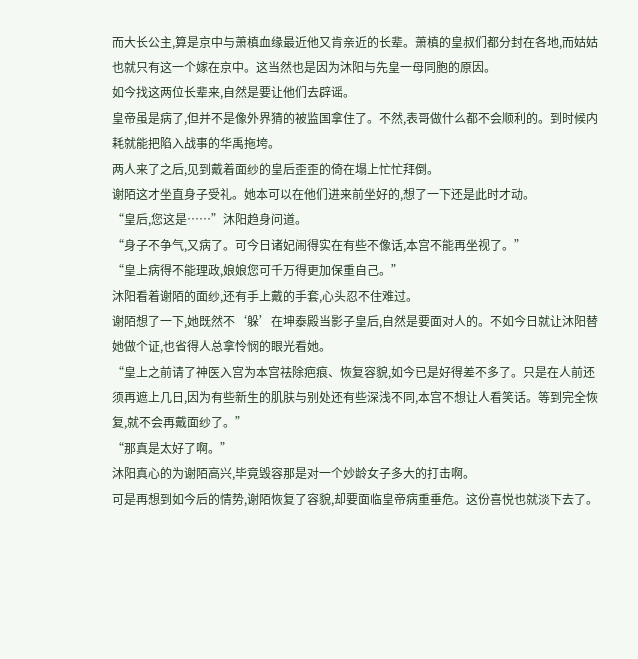而大长公主,算是京中与萧槙血缘最近他又肯亲近的长辈。萧槙的皇叔们都分封在各地,而姑姑也就只有这一个嫁在京中。这当然也是因为沐阳与先皇一母同胞的原因。
如今找这两位长辈来,自然是要让他们去辟谣。
皇帝虽是病了,但并不是像外界猜的被监国拿住了。不然,表哥做什么都不会顺利的。到时候内耗就能把陷入战事的华禹拖垮。
两人来了之后,见到戴着面纱的皇后歪歪的倚在塌上忙忙拜倒。
谢陌这才坐直身子受礼。她本可以在他们进来前坐好的,想了一下还是此时才动。
“皇后,您这是……”沐阳趋身问道。
“身子不争气,又病了。可今日诸妃闹得实在有些不像话,本宫不能再坐视了。”
“皇上病得不能理政,娘娘您可千万得更加保重自己。”
沐阳看着谢陌的面纱,还有手上戴的手套,心头忍不住难过。
谢陌想了一下,她既然不‘躲’在坤泰殿当影子皇后,自然是要面对人的。不如今日就让沐阳替她做个证,也省得人总拿怜悯的眼光看她。
“皇上之前请了神医入宫为本宫祛除疤痕、恢复容貌,如今已是好得差不多了。只是在人前还须再遮上几日,因为有些新生的肌肤与别处还有些深浅不同,本宫不想让人看笑话。等到完全恢复,就不会再戴面纱了。”
“那真是太好了啊。”
沐阳真心的为谢陌高兴,毕竟毁容那是对一个妙龄女子多大的打击啊。
可是再想到如今后的情势,谢陌恢复了容貌,却要面临皇帝病重垂危。这份喜悦也就淡下去了。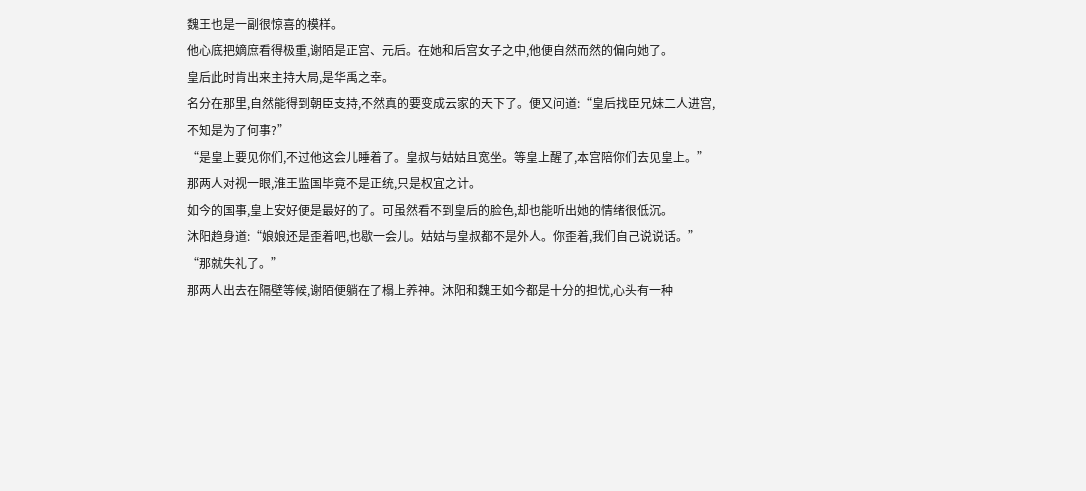魏王也是一副很惊喜的模样。
他心底把嫡庶看得极重,谢陌是正宫、元后。在她和后宫女子之中,他便自然而然的偏向她了。
皇后此时肯出来主持大局,是华禹之幸。
名分在那里,自然能得到朝臣支持,不然真的要变成云家的天下了。便又问道:“皇后找臣兄妹二人进宫,不知是为了何事?”
“是皇上要见你们,不过他这会儿睡着了。皇叔与姑姑且宽坐。等皇上醒了,本宫陪你们去见皇上。”
那两人对视一眼,淮王监国毕竟不是正统,只是权宜之计。
如今的国事,皇上安好便是最好的了。可虽然看不到皇后的脸色,却也能听出她的情绪很低沉。
沐阳趋身道:“娘娘还是歪着吧,也歇一会儿。姑姑与皇叔都不是外人。你歪着,我们自己说说话。”
“那就失礼了。”
那两人出去在隔壁等候,谢陌便躺在了榻上养神。沐阳和魏王如今都是十分的担忧,心头有一种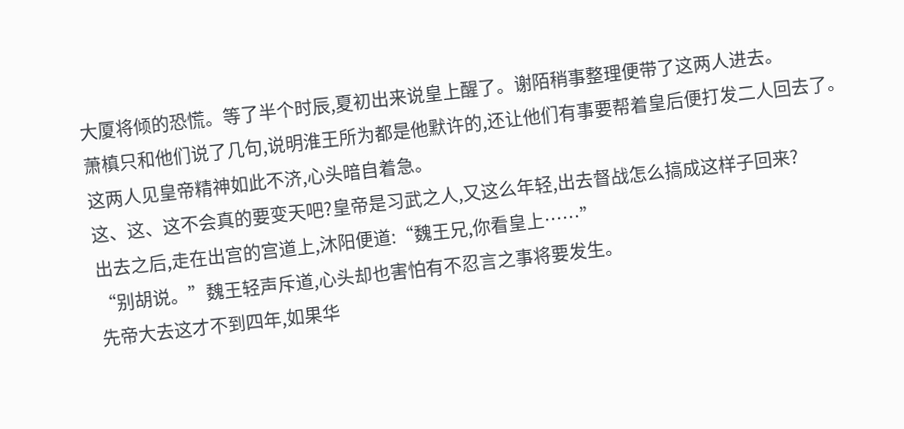大厦将倾的恐慌。等了半个时辰,夏初出来说皇上醒了。谢陌稍事整理便带了这两人进去。
萧槙只和他们说了几句,说明淮王所为都是他默许的,还让他们有事要帮着皇后便打发二人回去了。
这两人见皇帝精神如此不济,心头暗自着急。
这、这、这不会真的要变天吧?皇帝是习武之人,又这么年轻,出去督战怎么搞成这样子回来?
出去之后,走在出宫的宫道上,沐阳便道:“魏王兄,你看皇上……”
“别胡说。”魏王轻声斥道,心头却也害怕有不忍言之事将要发生。
先帝大去这才不到四年,如果华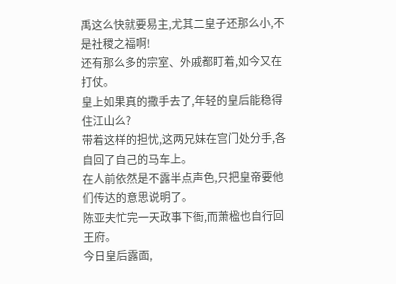禹这么快就要易主,尤其二皇子还那么小,不是社稷之福啊!
还有那么多的宗室、外戚都盯着,如今又在打仗。
皇上如果真的撒手去了,年轻的皇后能稳得住江山么?
带着这样的担忧,这两兄妹在宫门处分手,各自回了自己的马车上。
在人前依然是不露半点声色,只把皇帝要他们传达的意思说明了。
陈亚夫忙完一天政事下衙,而萧楹也自行回王府。
今日皇后露面,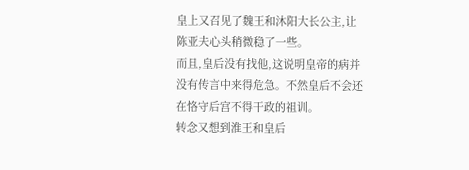皇上又召见了魏王和沐阳大长公主,让陈亚夫心头稍微稳了一些。
而且,皇后没有找他,这说明皇帝的病并没有传言中来得危急。不然皇后不会还在恪守后宫不得干政的祖训。
转念又想到淮王和皇后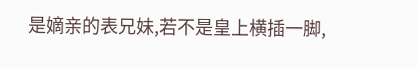是嫡亲的表兄妹,若不是皇上横插一脚,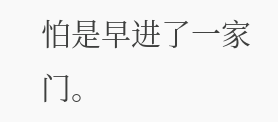怕是早进了一家门。